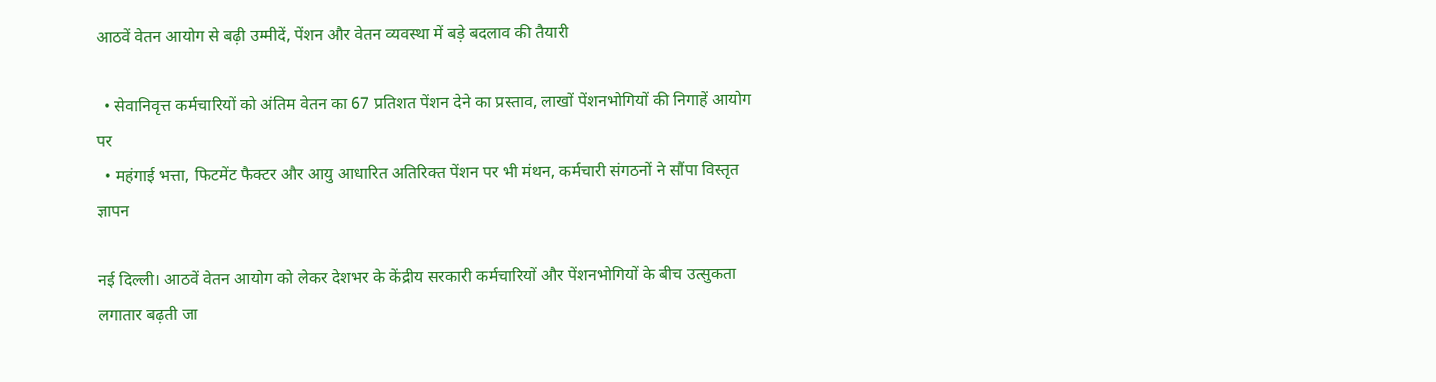आठवें वेतन आयोग से बढ़ी उम्मीदें, पेंशन और वेतन व्यवस्था में बड़े बदलाव की तैयारी

  • सेवानिवृत्त कर्मचारियों को अंतिम वेतन का 67 प्रतिशत पेंशन देने का प्रस्ताव, लाखों पेंशनभोगियों की निगाहें आयोग पर
  • महंगाई भत्ता, फिटमेंट फैक्टर और आयु आधारित अतिरिक्त पेंशन पर भी मंथन, कर्मचारी संगठनों ने सौंपा विस्तृत ज्ञापन

नई दिल्ली। आठवें वेतन आयोग को लेकर देशभर के केंद्रीय सरकारी कर्मचारियों और पेंशनभोगियों के बीच उत्सुकता लगातार बढ़ती जा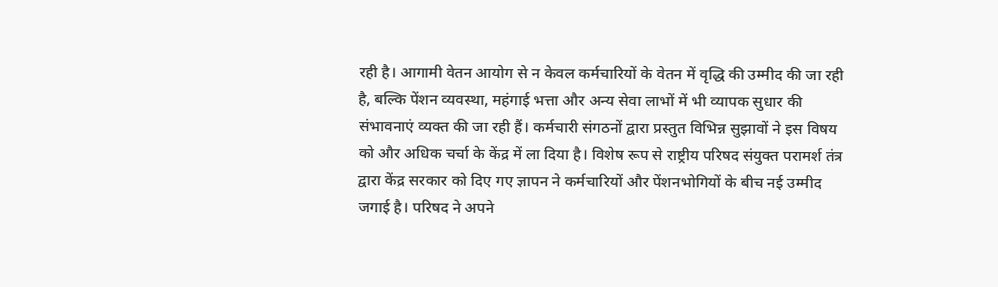रही है। आगामी वेतन आयोग से न केवल कर्मचारियों के वेतन में वृद्धि की उम्मीद की जा रही है, बल्कि पेंशन व्यवस्था, महंगाई भत्ता और अन्य सेवा लाभों में भी व्यापक सुधार की संभावनाएं व्यक्त की जा रही हैं। कर्मचारी संगठनों द्वारा प्रस्तुत विभिन्न सुझावों ने इस विषय को और अधिक चर्चा के केंद्र में ला दिया है। विशेष रूप से राष्ट्रीय परिषद संयुक्त परामर्श तंत्र द्वारा केंद्र सरकार को दिए गए ज्ञापन ने कर्मचारियों और पेंशनभोगियों के बीच नई उम्मीद जगाई है। परिषद ने अपने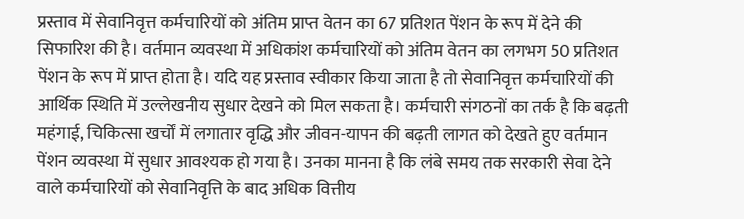प्रस्ताव में सेवानिवृत्त कर्मचारियों को अंतिम प्राप्त वेतन का 67 प्रतिशत पेंशन के रूप में देने की सिफारिश की है। वर्तमान व्यवस्था में अधिकांश कर्मचारियों को अंतिम वेतन का लगभग 50 प्रतिशत पेंशन के रूप में प्राप्त होता है। यदि यह प्रस्ताव स्वीकार किया जाता है तो सेवानिवृत्त कर्मचारियों की आर्थिक स्थिति में उल्लेखनीय सुधार देखने को मिल सकता है। कर्मचारी संगठनों का तर्क है कि बढ़ती महंगाई, चिकित्सा खर्चों में लगातार वृद्धि और जीवन-यापन की बढ़ती लागत को देखते हुए वर्तमान पेंशन व्यवस्था में सुधार आवश्यक हो गया है। उनका मानना है कि लंबे समय तक सरकारी सेवा देने वाले कर्मचारियों को सेवानिवृत्ति के बाद अधिक वित्तीय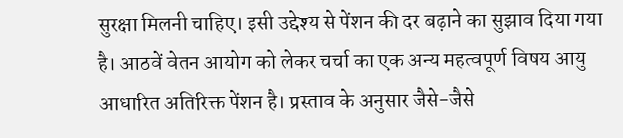सुरक्षा मिलनी चाहिए। इसी उद्देश्य से पेंशन की दर बढ़ाने का सुझाव दिया गया है। आठवें वेतन आयोग को लेकर चर्चा का एक अन्य महत्वपूर्ण विषय आयु आधारित अतिरिक्त पेंशन है। प्रस्ताव के अनुसार जैसे-जैसे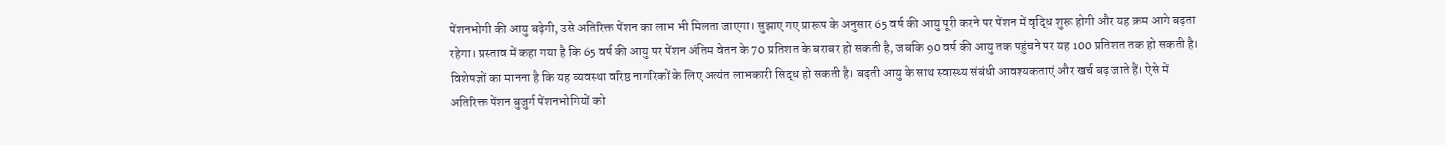पेंशनभोगी की आयु बढ़ेगी, उसे अतिरिक्त पेंशन का लाभ भी मिलता जाएगा। सुझाए गए प्रारूप के अनुसार 65 वर्ष की आयु पूरी करने पर पेंशन में वृद्धि शुरू होगी और यह क्रम आगे बढ़ता रहेगा। प्रस्ताव में कहा गया है कि 65 वर्ष की आयु पर पेंशन अंतिम वेतन के 70 प्रतिशत के बराबर हो सकती है, जबकि 90 वर्ष की आयु तक पहुंचने पर यह 100 प्रतिशत तक हो सकती है। विशेषज्ञों का मानना है कि यह व्यवस्था वरिष्ठ नागरिकों के लिए अत्यंत लाभकारी सिद्ध हो सकती है। बढ़ती आयु के साथ स्वास्थ्य संबंधी आवश्यकताएं और खर्च बढ़ जाते हैं। ऐसे में अतिरिक्त पेंशन बुजुर्ग पेंशनभोगियों को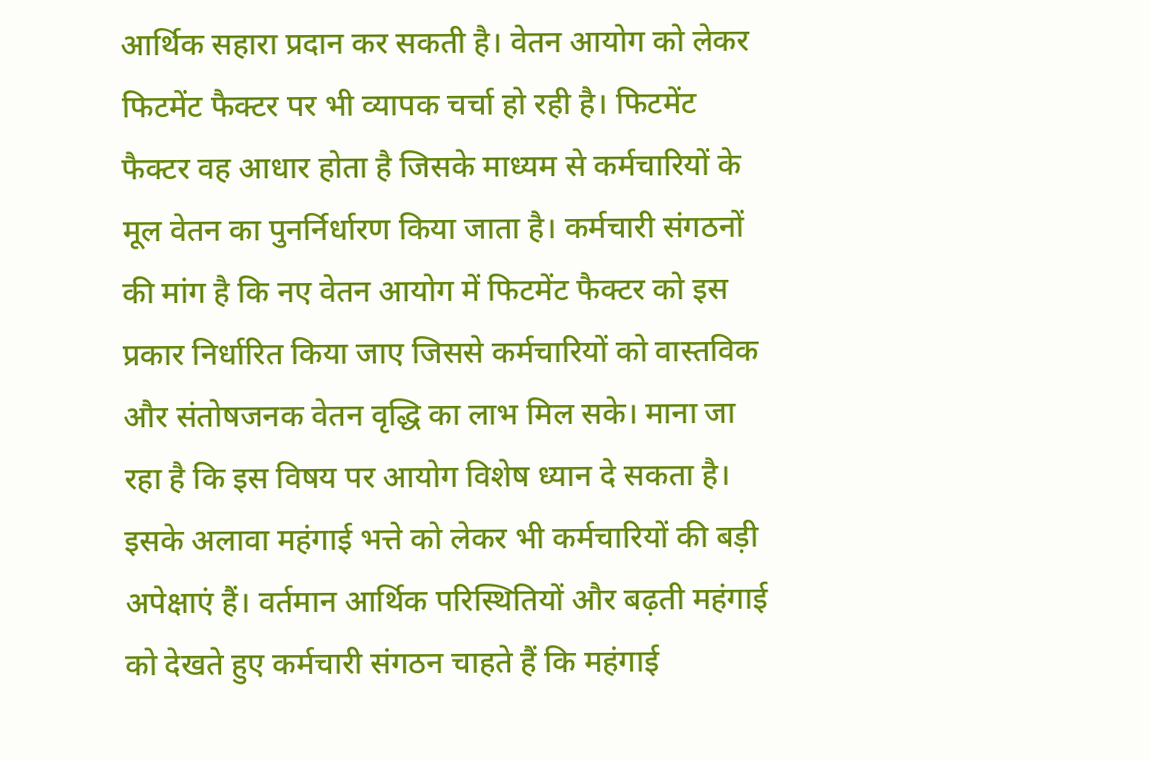आर्थिक सहारा प्रदान कर सकती है। वेतन आयोग को लेकर फिटमेंट फैक्टर पर भी व्यापक चर्चा हो रही है। फिटमेंट फैक्टर वह आधार होता है जिसके माध्यम से कर्मचारियों के मूल वेतन का पुनर्निर्धारण किया जाता है। कर्मचारी संगठनों की मांग है कि नए वेतन आयोग में फिटमेंट फैक्टर को इस प्रकार निर्धारित किया जाए जिससे कर्मचारियों को वास्तविक और संतोषजनक वेतन वृद्धि का लाभ मिल सके। माना जा रहा है कि इस विषय पर आयोग विशेष ध्यान दे सकता है। इसके अलावा महंगाई भत्ते को लेकर भी कर्मचारियों की बड़ी अपेक्षाएं हैं। वर्तमान आर्थिक परिस्थितियों और बढ़ती महंगाई को देखते हुए कर्मचारी संगठन चाहते हैं कि महंगाई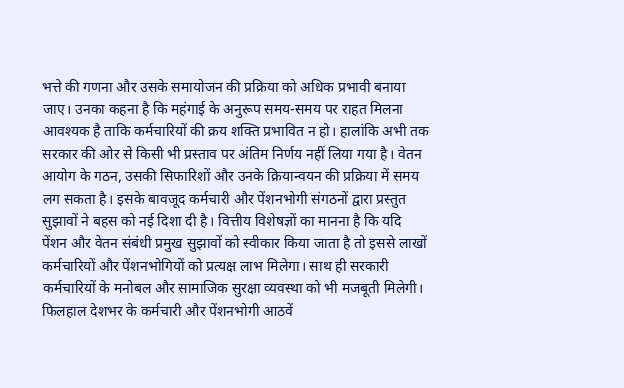भत्ते की गणना और उसके समायोजन की प्रक्रिया को अधिक प्रभावी बनाया जाए। उनका कहना है कि महंगाई के अनुरूप समय-समय पर राहत मिलना आवश्यक है ताकि कर्मचारियों की क्रय शक्ति प्रभावित न हो। हालांकि अभी तक सरकार की ओर से किसी भी प्रस्ताव पर अंतिम निर्णय नहीं लिया गया है। वेतन आयोग के गठन, उसकी सिफारिशों और उनके क्रियान्वयन की प्रक्रिया में समय लग सकता है। इसके बावजूद कर्मचारी और पेंशनभोगी संगठनों द्वारा प्रस्तुत सुझावों ने बहस को नई दिशा दी है। वित्तीय विशेषज्ञों का मानना है कि यदि पेंशन और वेतन संबंधी प्रमुख सुझावों को स्वीकार किया जाता है तो इससे लाखों कर्मचारियों और पेंशनभोगियों को प्रत्यक्ष लाभ मिलेगा। साथ ही सरकारी कर्मचारियों के मनोबल और सामाजिक सुरक्षा व्यवस्था को भी मजबूती मिलेगी। फिलहाल देशभर के कर्मचारी और पेंशनभोगी आठवें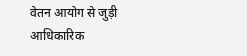वेतन आयोग से जुड़ी आधिकारिक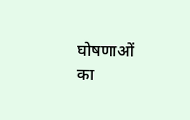घोषणाओं का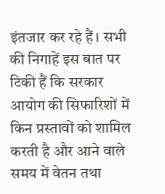इंतजार कर रहे हैं। सभी की निगाहें इस बात पर टिकी हैं कि सरकार आयोग की सिफारिशों में किन प्रस्तावों को शामिल करती है और आने वाले समय में वेतन तथा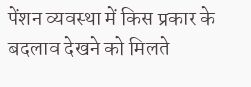पेंशन व्यवस्था में किस प्रकार के बदलाव देखने को मिलते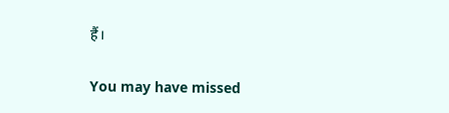हैं।

You may have missed